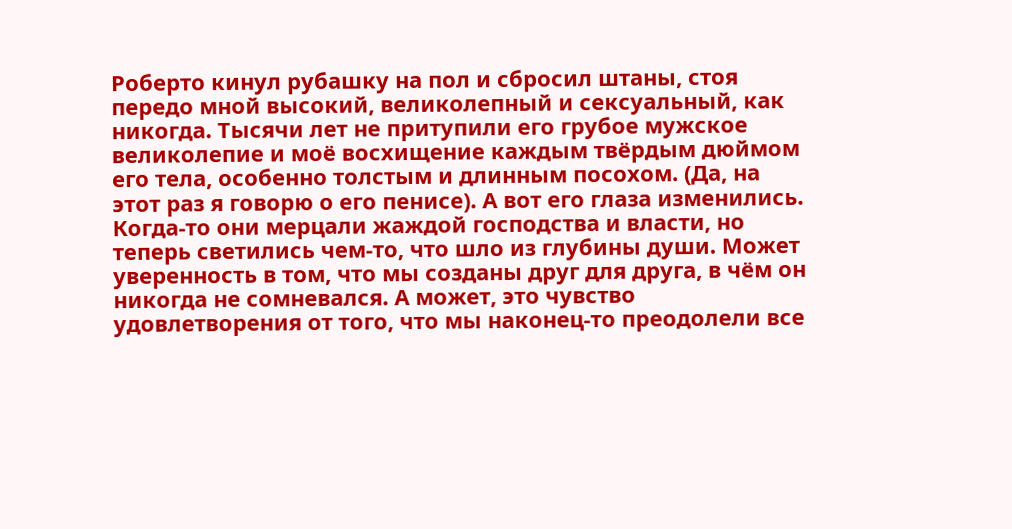Роберто кинул рубашку на пол и сбросил штаны, стоя передо мной высокий, великолепный и сексуальный, как никогда. Тысячи лет не притупили его грубое мужское великолепие и моё восхищение каждым твёрдым дюймом его тела, особенно толстым и длинным посохом. (Да, на этот раз я говорю о его пенисе). А вот его глаза изменились. Когда-то они мерцали жаждой господства и власти, но теперь светились чем-то, что шло из глубины души. Может уверенность в том, что мы созданы друг для друга, в чём он никогда не сомневался. А может, это чувство удовлетворения от того, что мы наконец-то преодолели все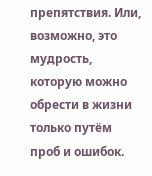препятствия. Или, возможно, это мудрость, которую можно обрести в жизни только путём проб и ошибок.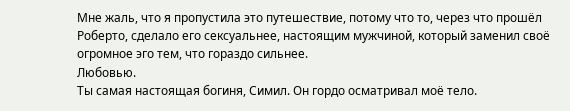Мне жаль, что я пропустила это путешествие, потому что то, через что прошёл Роберто, сделало его сексуальнее, настоящим мужчиной, который заменил своё огромное эго тем, что гораздо сильнее.
Любовью.
Ты самая настоящая богиня, Симил. Он гордо осматривал моё тело.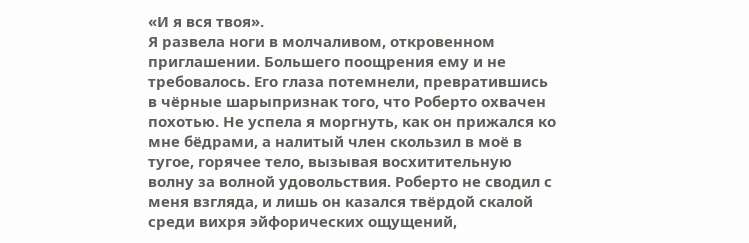«И я вся твоя».
Я развела ноги в молчаливом, откровенном приглашении. Большего поощрения ему и не требовалось. Его глаза потемнели, превратившись в чёрные шарыпризнак того, что Роберто охвачен похотью. Не успела я моргнуть, как он прижался ко мне бёдрами, а налитый член скользил в моё в тугое, горячее тело, вызывая восхитительную волну за волной удовольствия. Роберто не сводил с меня взгляда, и лишь он казался твёрдой скалой среди вихря эйфорических ощущений,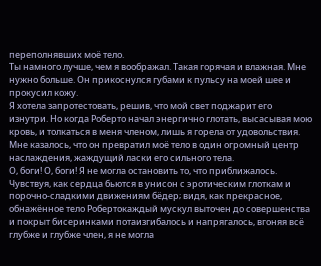переполнявших моё тело.
Ты намного лучше, чем я воображал. Такая горячая и влажная. Мне нужно больше. Он прикоснулся губами к пульсу на моей шее и прокусил кожу.
Я хотела запротестовать, решив, что мой свет поджарит его изнутри. Но когда Роберто начал энергично глотать, высасывая мою кровь, и толкаться в меня членом, лишь я горела от удовольствия. Мне казалось, что он превратил моё тело в один огромный центр наслаждения, жаждущий ласки его сильного тела.
О, боги! О, боги! Я не могла остановить то, что приближалось.
Чувствуя, как сердца бьются в унисон с эротическим глоткам и порочно-сладкими движениям бёдер; видя, как прекрасное, обнажённое тело Робертокаждый мускул выточен до совершенства и покрыт бисеринками потаизгибалось и напрягалось, вгоняя всё глубже и глубже член, я не могла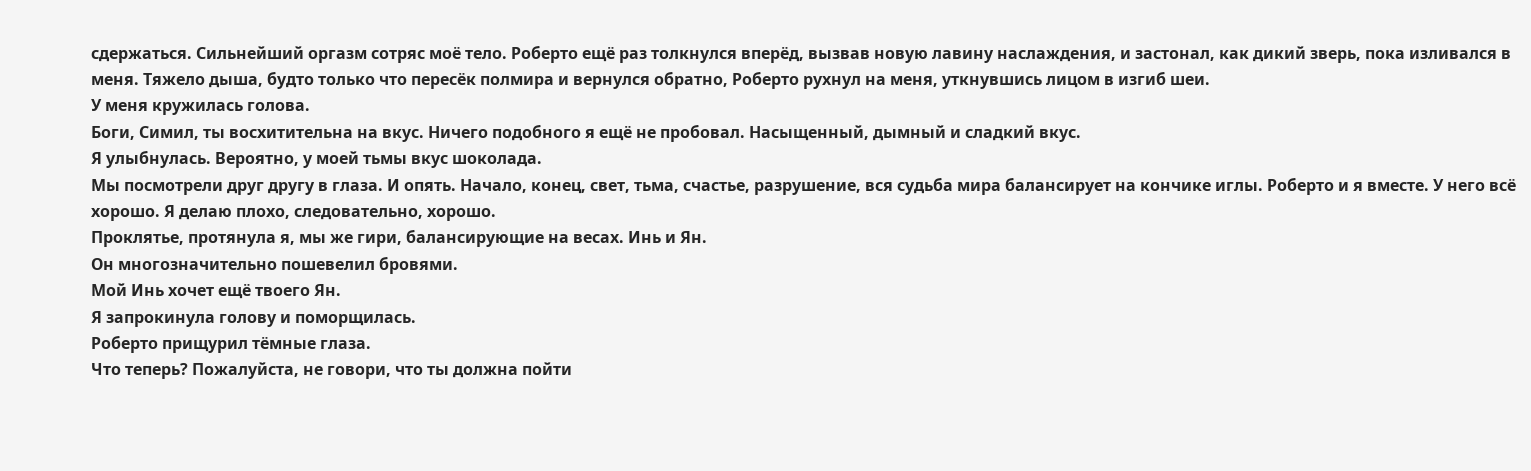сдержаться. Сильнейший оргазм сотряс моё тело. Роберто ещё раз толкнулся вперёд, вызвав новую лавину наслаждения, и застонал, как дикий зверь, пока изливался в меня. Тяжело дыша, будто только что пересёк полмира и вернулся обратно, Роберто рухнул на меня, уткнувшись лицом в изгиб шеи.
У меня кружилась голова.
Боги, Симил, ты восхитительна на вкус. Ничего подобного я ещё не пробовал. Насыщенный, дымный и сладкий вкус.
Я улыбнулась. Вероятно, у моей тьмы вкус шоколада.
Мы посмотрели друг другу в глаза. И опять. Начало, конец, свет, тьма, счастье, разрушение, вся судьба мира балансирует на кончике иглы. Роберто и я вместе. У него всё хорошо. Я делаю плохо, следовательно, хорошо.
Проклятье, протянула я, мы же гири, балансирующие на весах. Инь и Ян.
Он многозначительно пошевелил бровями.
Мой Инь хочет ещё твоего Ян.
Я запрокинула голову и поморщилась.
Роберто прищурил тёмные глаза.
Что теперь? Пожалуйста, не говори, что ты должна пойти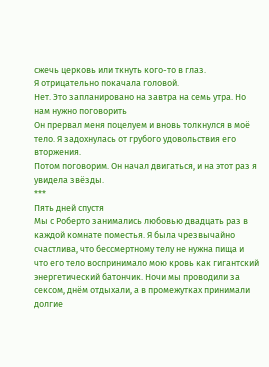сжечь церковь или ткнуть кого-то в глаз.
Я отрицательно покачала головой.
Нет. Это запланировано на завтра на семь утра. Но нам нужно поговорить
Он прервал меня поцелуем и вновь толкнулся в моё тело. Я задохнулась от грубого удовольствия его вторжения.
Потом поговорим. Он начал двигаться, и на этот раз я увидела звёзды.
***
Пять дней спустя
Мы с Роберто занимались любовью двадцать раз в каждой комнате поместья. Я была чрезвычайно счастлива, что бессмертному телу не нужна пища и что его тело воспринимало мою кровь как гигантский энергетический батончик. Ночи мы проводили за сексом, днём отдыхали, а в промежутках принимали долгие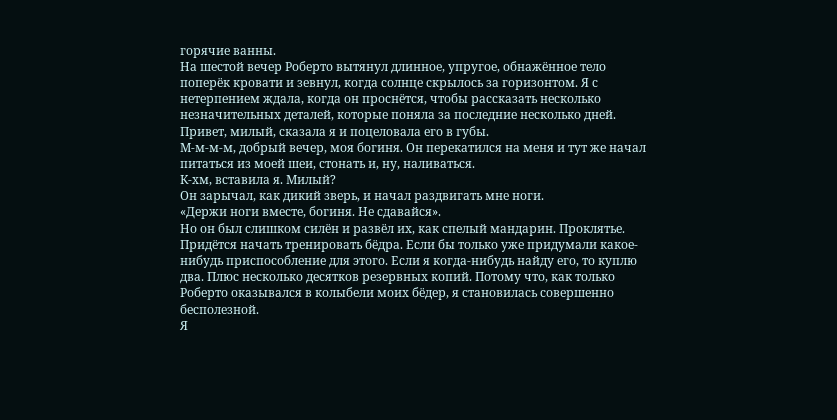горячие ванны.
На шестой вечер Роберто вытянул длинное, упругое, обнажённое тело поперёк кровати и зевнул, когда солнце скрылось за горизонтом. Я с нетерпением ждала, когда он проснётся, чтобы рассказать несколько незначительных деталей, которые поняла за последние несколько дней.
Привет, милый, сказала я и поцеловала его в губы.
М-м-м-м, добрый вечер, моя богиня. Он перекатился на меня и тут же начал питаться из моей шеи, стонать и, ну, наливаться.
К-хм, вставила я. Милый?
Он зарычал, как дикий зверь, и начал раздвигать мне ноги.
«Держи ноги вместе, богиня. Не сдавайся».
Но он был слишком силён и развёл их, как спелый мандарин. Проклятье. Придётся начать тренировать бёдра. Если бы только уже придумали какое-нибудь приспособление для этого. Если я когда-нибудь найду его, то куплю два. Плюс несколько десятков резервных копий. Потому что, как только Роберто оказывался в колыбели моих бёдер, я становилась совершенно бесполезной.
Я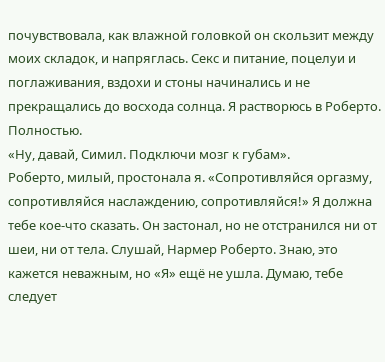почувствовала, как влажной головкой он скользит между моих складок, и напряглась. Секс и питание, поцелуи и поглаживания, вздохи и стоны начинались и не прекращались до восхода солнца. Я растворюсь в Роберто. Полностью.
«Ну, давай, Симил. Подключи мозг к губам».
Роберто, милый, простонала я. «Сопротивляйся оргазму, сопротивляйся наслаждению, сопротивляйся!» Я должна тебе кое-что сказать. Он застонал, но не отстранился ни от шеи, ни от тела. Слушай, Нармер Роберто. Знаю, это кажется неважным, но «Я» ещё не ушла. Думаю, тебе следует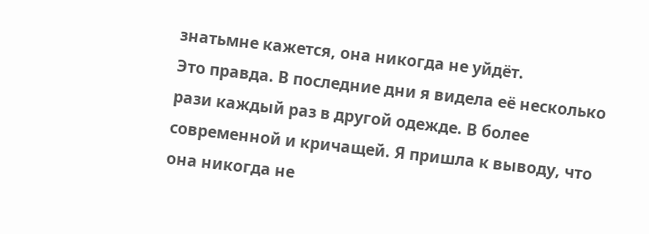знатьмне кажется, она никогда не уйдёт.
Это правда. В последние дни я видела её несколько рази каждый раз в другой одежде. В более современной и кричащей. Я пришла к выводу, что она никогда не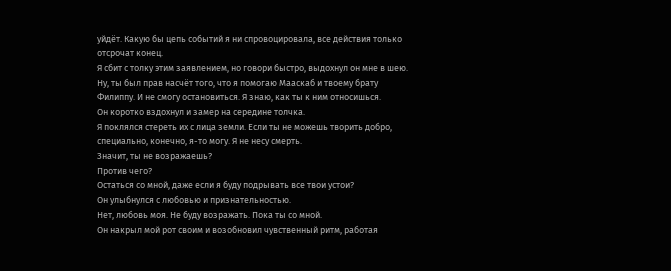уйдёт. Какую бы цепь событий я ни спровоцировала, все действия только отсрочат конец.
Я сбит с толку этим заявлением, но говори быстро, выдохнул он мне в шею.
Ну, ты был прав насчёт того, что я помогаю Мааскаб и твоему брату Филиппу. И не смогу остановиться. Я знаю, как ты к ним относишься.
Он коротко вздохнул и замер на середине толчка.
Я поклялся стереть их с лица земли. Если ты не можешь творить добро, специально, конечно, я-то могу. Я не несу смерть.
Значит, ты не возражаешь?
Против чего?
Остаться со мной, даже если я буду подрывать все твои устои?
Он улыбнулся с любовью и признательностью.
Нет, любовь моя. Не буду возражать. Пока ты со мной.
Он накрыл мой рот своим и возобновил чувственный ритм, работая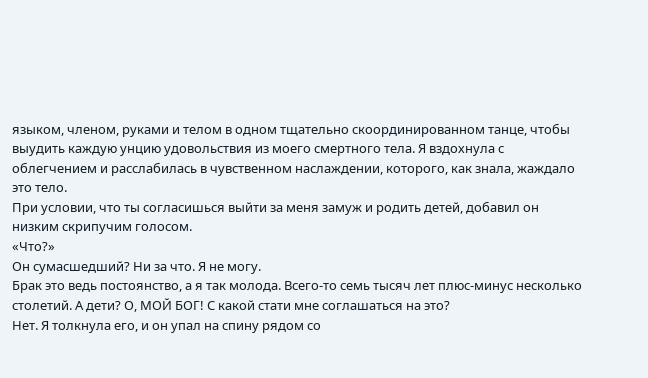языком, членом, руками и телом в одном тщательно скоординированном танце, чтобы выудить каждую унцию удовольствия из моего смертного тела. Я вздохнула с облегчением и расслабилась в чувственном наслаждении, которого, как знала, жаждало это тело.
При условии, что ты согласишься выйти за меня замуж и родить детей, добавил он низким скрипучим голосом.
«Что?»
Он сумасшедший? Ни за что. Я не могу.
Брак это ведь постоянство, а я так молода. Всего-то семь тысяч лет плюс-минус несколько столетий. А дети? О, МОЙ БОГ! С какой стати мне соглашаться на это?
Нет. Я толкнула его, и он упал на спину рядом со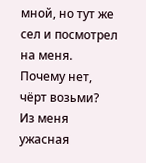мной, но тут же сел и посмотрел на меня.
Почему нет, чёрт возьми?
Из меня ужасная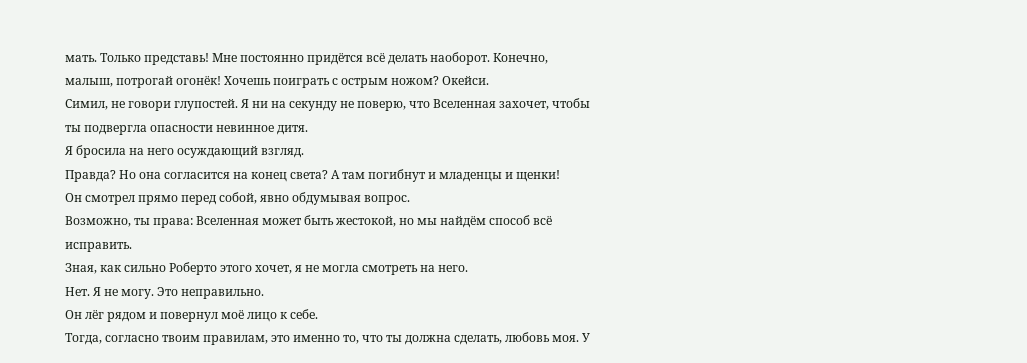мать. Только представь! Мне постоянно придётся всё делать наоборот. Конечно, малыш, потрогай огонёк! Хочешь поиграть с острым ножом? Окейси.
Симил, не говори глупостей. Я ни на секунду не поверю, что Вселенная захочет, чтобы ты подвергла опасности невинное дитя.
Я бросила на него осуждающий взгляд.
Правда? Но она согласится на конец света? А там погибнут и младенцы и щенки!
Он смотрел прямо перед собой, явно обдумывая вопрос.
Возможно, ты права: Вселенная может быть жестокой, но мы найдём способ всё исправить.
Зная, как сильно Роберто этого хочет, я не могла смотреть на него.
Нет. Я не могу. Это неправильно.
Он лёг рядом и повернул моё лицо к себе.
Тогда, согласно твоим правилам, это именно то, что ты должна сделать, любовь моя. У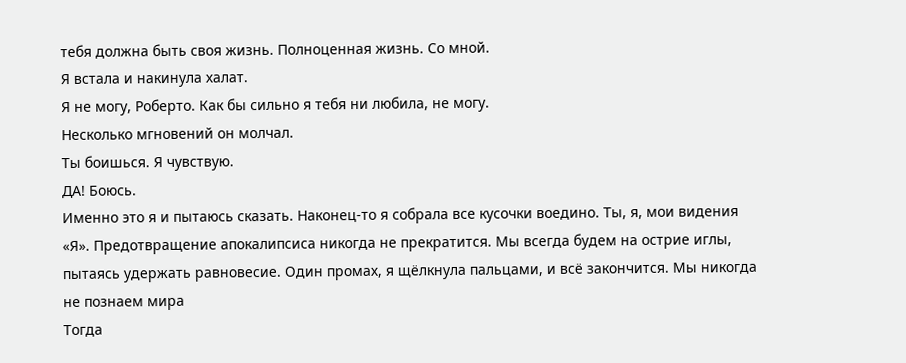тебя должна быть своя жизнь. Полноценная жизнь. Со мной.
Я встала и накинула халат.
Я не могу, Роберто. Как бы сильно я тебя ни любила, не могу.
Несколько мгновений он молчал.
Ты боишься. Я чувствую.
ДА! Боюсь.
Именно это я и пытаюсь сказать. Наконец-то я собрала все кусочки воедино. Ты, я, мои видения «Я». Предотвращение апокалипсиса никогда не прекратится. Мы всегда будем на острие иглы, пытаясь удержать равновесие. Один промах, я щёлкнула пальцами, и всё закончится. Мы никогда не познаем мира
Тогда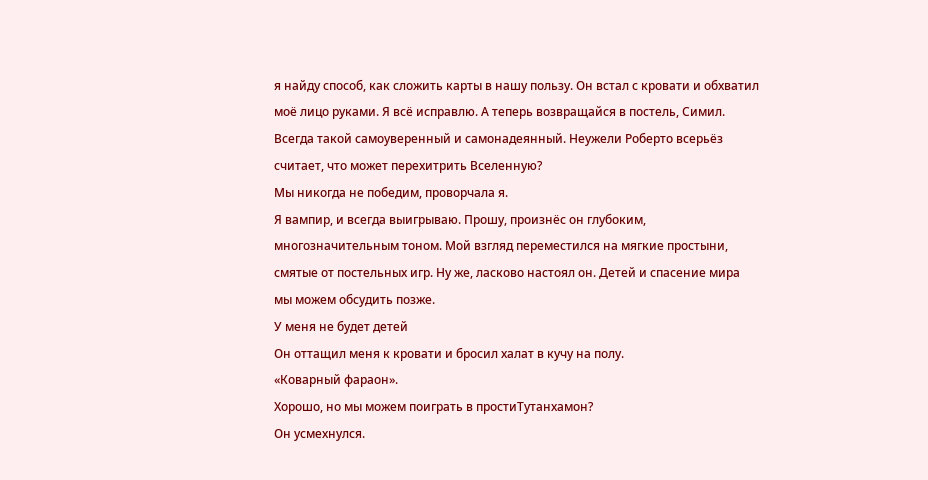я найду способ, как сложить карты в нашу пользу. Он встал с кровати и обхватил моё лицо руками. Я всё исправлю. А теперь возвращайся в постель, Симил. Всегда такой самоуверенный и самонадеянный. Неужели Роберто всерьёз считает, что может перехитрить Вселенную?
Мы никогда не победим, проворчала я.
Я вампир, и всегда выигрываю. Прошу, произнёс он глубоким, многозначительным тоном. Мой взгляд переместился на мягкие простыни, смятые от постельных игр. Ну же, ласково настоял он. Детей и спасение мира мы можем обсудить позже.
У меня не будет детей
Он оттащил меня к кровати и бросил халат в кучу на полу.
«Коварный фараон».
Хорошо, но мы можем поиграть в простиТутанхамон?
Он усмехнулся.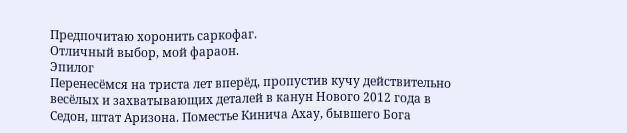Предпочитаю хоронить саркофаг.
Отличный выбор, мой фараон.
Эпилог
Перенесёмся на триста лет вперёд, пропустив кучу действительно весёлых и захватывающих деталей в канун Нового 2012 года в Седон, штат Аризона. Поместье Кинича Ахау, бывшего Бога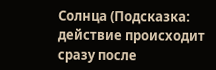Солнца (Подсказка: действие происходит сразу после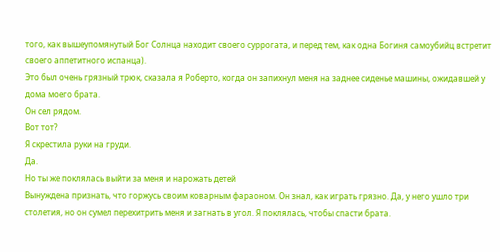того, как вышеупомянутый Бог Солнца находит своего суррогата, и перед тем, как одна Богиня самоубийц встретит своего аппетитного испанца).
Это был очень грязный трюк, сказала я Роберто, когда он запихнул меня на заднее сиденье машины, ожидавшей у дома моего брата.
Он сел рядом.
Вот тот?
Я скрестила руки на груди.
Да.
Но ты же поклялась выйти за меня и нарожать детей
Вынуждена признать, что горжусь своим коварным фараоном. Он знал, как играть грязно. Да, у него ушло три столетия, но он сумел перехитрить меня и загнать в угол. Я поклялась, чтобы спасти брата.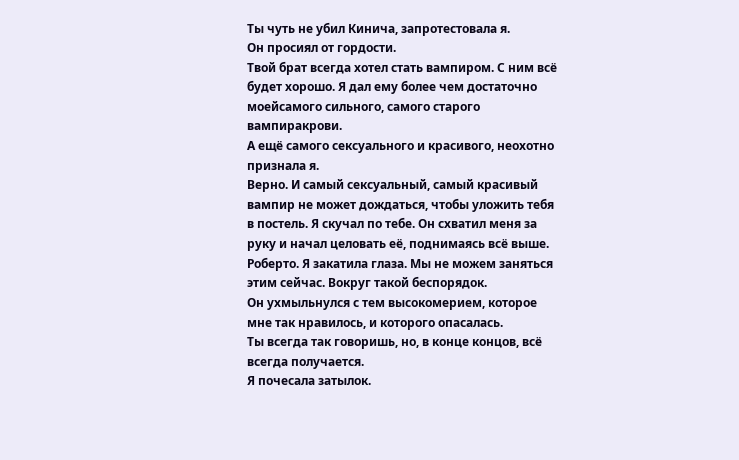Ты чуть не убил Кинича, запротестовала я.
Он просиял от гордости.
Твой брат всегда хотел стать вампиром. С ним всё будет хорошо. Я дал ему более чем достаточно моейсамого сильного, самого старого вампиракрови.
А ещё самого сексуального и красивого, неохотно признала я.
Верно. И самый сексуальный, самый красивый вампир не может дождаться, чтобы уложить тебя в постель. Я скучал по тебе. Он схватил меня за руку и начал целовать её, поднимаясь всё выше.
Роберто. Я закатила глаза. Мы не можем заняться этим сейчас. Вокруг такой беспорядок.
Он ухмыльнулся с тем высокомерием, которое мне так нравилось, и которого опасалась.
Ты всегда так говоришь, но, в конце концов, всё всегда получается.
Я почесала затылок.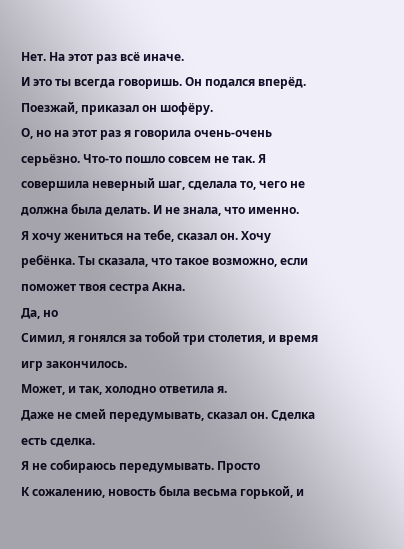Нет. На этот раз всё иначе.
И это ты всегда говоришь. Он подался вперёд. Поезжай, приказал он шофёру.
О, но на этот раз я говорила очень-очень серьёзно. Что-то пошло совсем не так. Я совершила неверный шаг, сделала то, чего не должна была делать. И не знала, что именно.
Я хочу жениться на тебе, сказал он. Хочу ребёнка. Ты сказала, что такое возможно, если поможет твоя сестра Акна.
Да, но
Симил, я гонялся за тобой три столетия, и время игр закончилось.
Может, и так, холодно ответила я.
Даже не смей передумывать, сказал он. Сделка есть сделка.
Я не собираюсь передумывать. Просто
К сожалению, новость была весьма горькой, и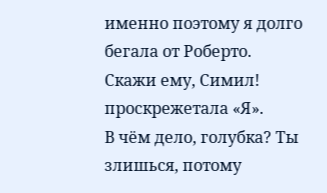именно поэтому я долго бегала от Роберто.
Скажи ему, Симил! проскрежетала «Я».
В чём дело, голубка? Ты злишься, потому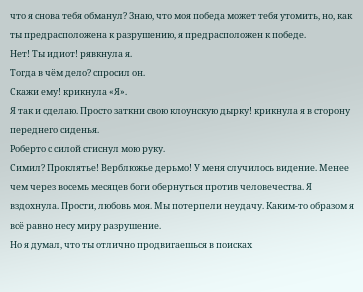что я снова тебя обманул? Знаю, что моя победа может тебя утомить, но, как ты предрасположена к разрушению, я предрасположен к победе.
Нет! Ты идиот! рявкнула я.
Тогда в чём дело? спросил он.
Скажи ему! крикнула «Я».
Я так и сделаю. Просто заткни свою клоунскую дырку! крикнула я в сторону переднего сиденья.
Роберто с силой стиснул мою руку.
Симил? Проклятье! Верблюжье дерьмо! У меня случилось видение. Менее чем через восемь месяцев боги обернуться против человечества. Я вздохнула. Прости, любовь моя. Мы потерпели неудачу. Каким-то образом я всё равно несу миру разрушение.
Но я думал, что ты отлично продвигаешься в поисках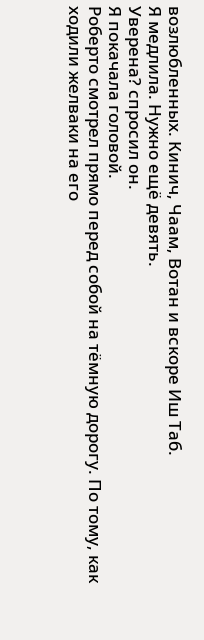возлюбленных. Кинич, Чаам, Вотан и вскоре Иш Таб.
Я медлила. Нужно ещё девять.
Уверена? спросил он.
Я покачала головой.
Роберто смотрел прямо перед собой на тёмную дорогу. По тому, как ходили желваки на его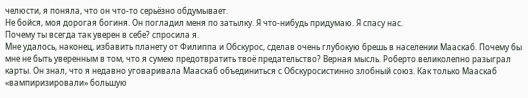челюсти, я поняла, что он что-то серьёзно обдумывает.
Не бойся, моя дорогая богиня. Он погладил меня по затылку. Я что-нибудь придумаю. Я спасу нас.
Почему ты всегда так уверен в себе? спросила я.
Мне удалось, наконец, избавить планету от Филиппа и Обскурос, сделав очень глубокую брешь в населении Мааскаб. Почему бы мне не быть уверенным в том, что я сумею предотвратить твоё предательство? Верная мысль. Роберто великолепно разыграл карты. Он знал, что я недавно уговаривала Мааскаб объединиться с Обскуросистинно злобный союз. Как только Мааскаб «вампиризировали» большую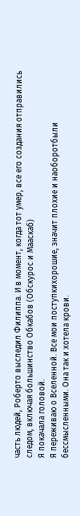часть людей, Роберто выследил Филиппа. И в момент, когда тот умер, все его создания отправились следом, включая большинство Обкабов (Обскурос и Мааскаб)
Я покачала головой.
Я переживаю о Вселенной. Все мои поступкихорошие, значит плохие и наоборотбыли бессмысленными. Она так и хотела крови.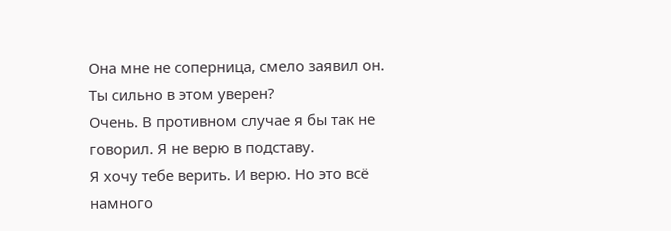Она мне не соперница, смело заявил он.
Ты сильно в этом уверен?
Очень. В противном случае я бы так не говорил. Я не верю в подставу.
Я хочу тебе верить. И верю. Но это всё намного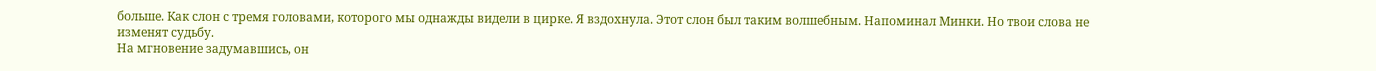больше. Как слон с тремя головами, которого мы однажды видели в цирке. Я вздохнула. Этот слон был таким волшебным. Напоминал Минки. Но твои слова не изменят судьбу.
На мгновение задумавшись, он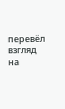перевёл взгляд на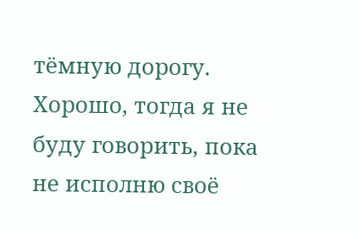тёмную дорогу.
Хорошо, тогда я не буду говорить, пока не исполню своё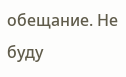обещание. Не буду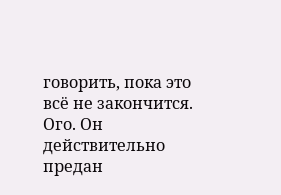говорить, пока это всё не закончится.
Ого. Он действительно предан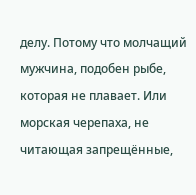делу. Потому что молчащий мужчина, подобен рыбе, которая не плавает. Или морская черепаха, не читающая запрещённые,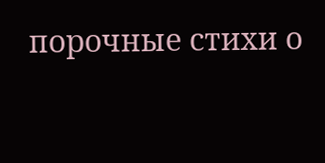порочные стихи о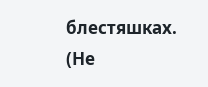блестяшках. (Не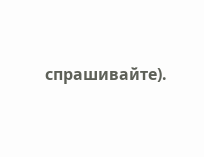спрашивайте).